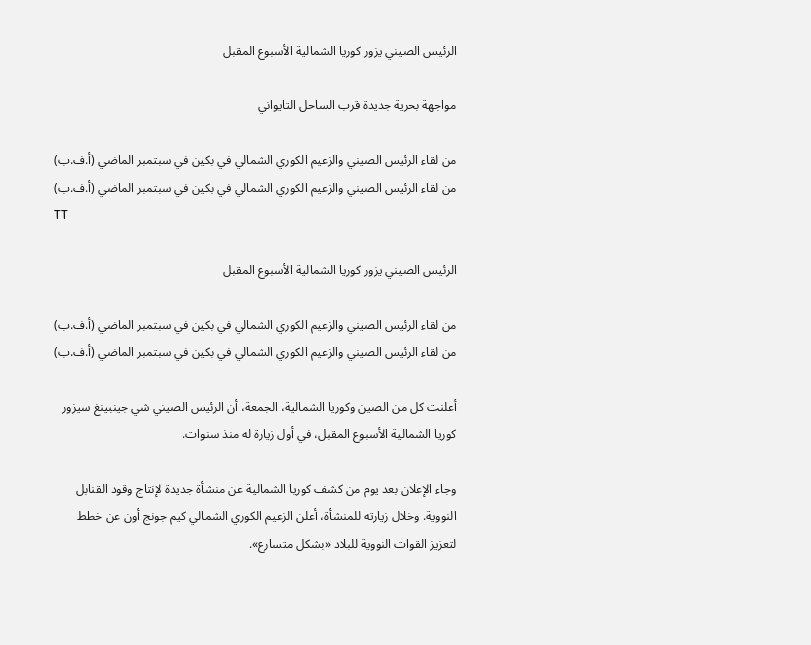الرئيس الصيني يزور كوريا الشمالية الأسبوع المقبل

مواجهة بحرية جديدة قرب الساحل التايواني

من لقاء الرئيس الصيني والزعيم الكوري الشمالي في بكين في سبتمبر الماضي (أ.ف.ب)
من لقاء الرئيس الصيني والزعيم الكوري الشمالي في بكين في سبتمبر الماضي (أ.ف.ب)
TT

الرئيس الصيني يزور كوريا الشمالية الأسبوع المقبل

من لقاء الرئيس الصيني والزعيم الكوري الشمالي في بكين في سبتمبر الماضي (أ.ف.ب)
من لقاء الرئيس الصيني والزعيم الكوري الشمالي في بكين في سبتمبر الماضي (أ.ف.ب)

أعلنت كل من الصين وكوريا الشمالية، الجمعة، أن الرئيس الصيني شي جينبينغ سيزور كوريا الشمالية الأسبوع المقبل، في أول زيارة له منذ سنوات.

وجاء الإعلان بعد يوم من كشف كوريا الشمالية عن منشأة جديدة لإنتاج وقود القنابل النووية. وخلال زيارته للمنشأة، أعلن الزعيم الكوري الشمالي كيم جونج أون عن خطط لتعزيز القوات النووية للبلاد «بشكل متسارع».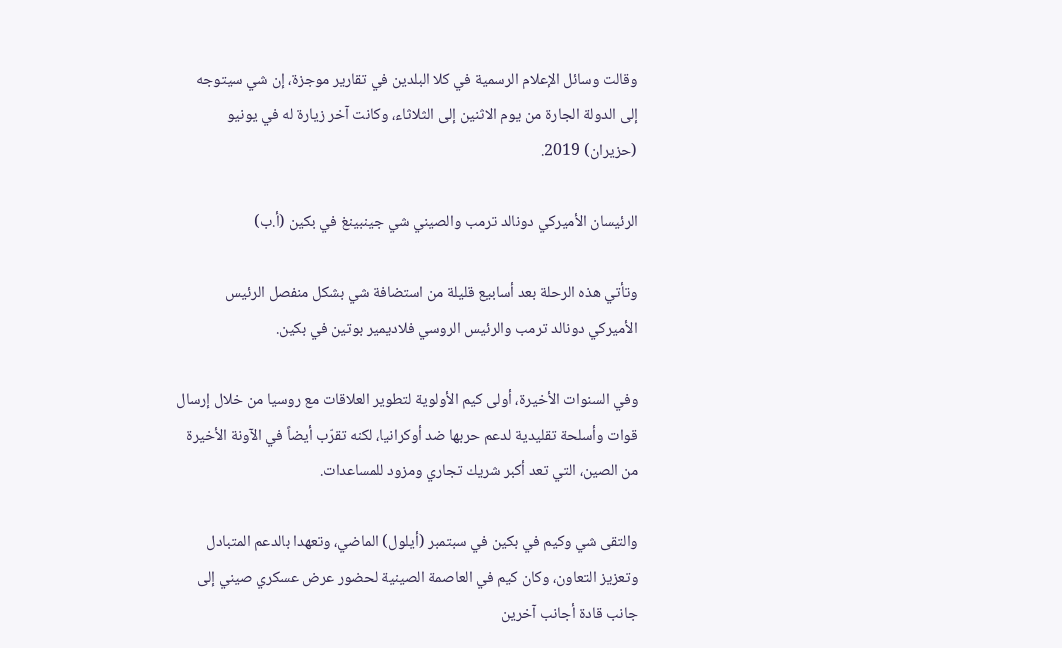وقالت وسائل الإعلام الرسمية في كلا البلدين في تقارير موجزة، إن شي سيتوجه إلى الدولة الجارة من يوم الاثنين إلى الثلاثاء، وكانت آخر زيارة له في يونيو (حزيران) 2019.

الرئيسان الأميركي دونالد ترمب والصيني شي جينبينغ في بكين (أ.ب)

وتأتي هذه الرحلة بعد أسابيع قليلة من استضافة شي بشكل منفصل الرئيس الأميركي دونالد ترمب والرئيس الروسي فلاديمير بوتين في بكين.

وفي السنوات الأخيرة، أولى كيم الأولوية لتطوير العلاقات مع روسيا من خلال إرسال قوات وأسلحة تقليدية لدعم حربها ضد أوكرانيا، لكنه تقرّب أيضاً في الآونة الأخيرة من الصين، التي تعد أكبر شريك تجاري ومزود للمساعدات.

والتقى شي وكيم في بكين في سبتمبر (أيلول) الماضي، وتعهدا بالدعم المتبادل وتعزيز التعاون، وكان كيم في العاصمة الصينية لحضور عرض عسكري صيني إلى جانب قادة أجانب آخرين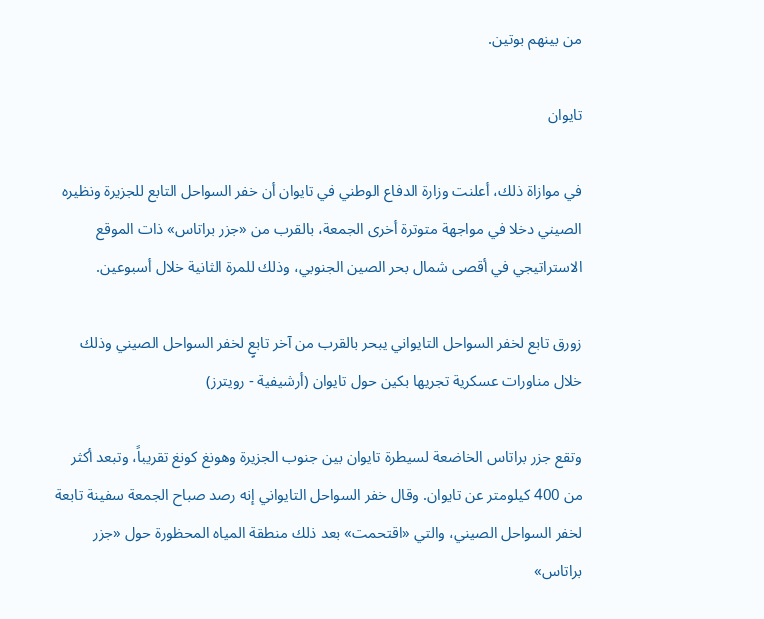من بينهم بوتين.

تايوان

في موازاة ذلك، أعلنت وزارة الدفاع الوطني في تايوان أن خفر السواحل التابع للجزيرة ونظيره الصيني دخلا في مواجهة متوترة أخرى الجمعة، بالقرب من «جزر براتاس» ذات الموقع الاستراتيجي في أقصى شمال بحر الصين الجنوبي، وذلك للمرة الثانية خلال أسبوعين.

زورق تابع لخفر السواحل التايواني يبحر بالقرب من آخر تابعٍ لخفر السواحل الصيني وذلك خلال مناورات عسكرية تجريها بكين حول تايوان (أرشيفية - رويترز)

وتقع جزر براتاس الخاضعة لسيطرة تايوان بين جنوب الجزيرة وهونغ كونغ تقريباً، وتبعد ‌أكثر من ‌400 كيلومتر عن تايوان. وقال خفر ‌السواحل التايواني إنه رصد صباح الجمعة سفينة تابعة لخفر السواحل الصيني، والتي «اقتحمت» بعد ذلك منطقة المياه المحظورة حول «جزر براتاس»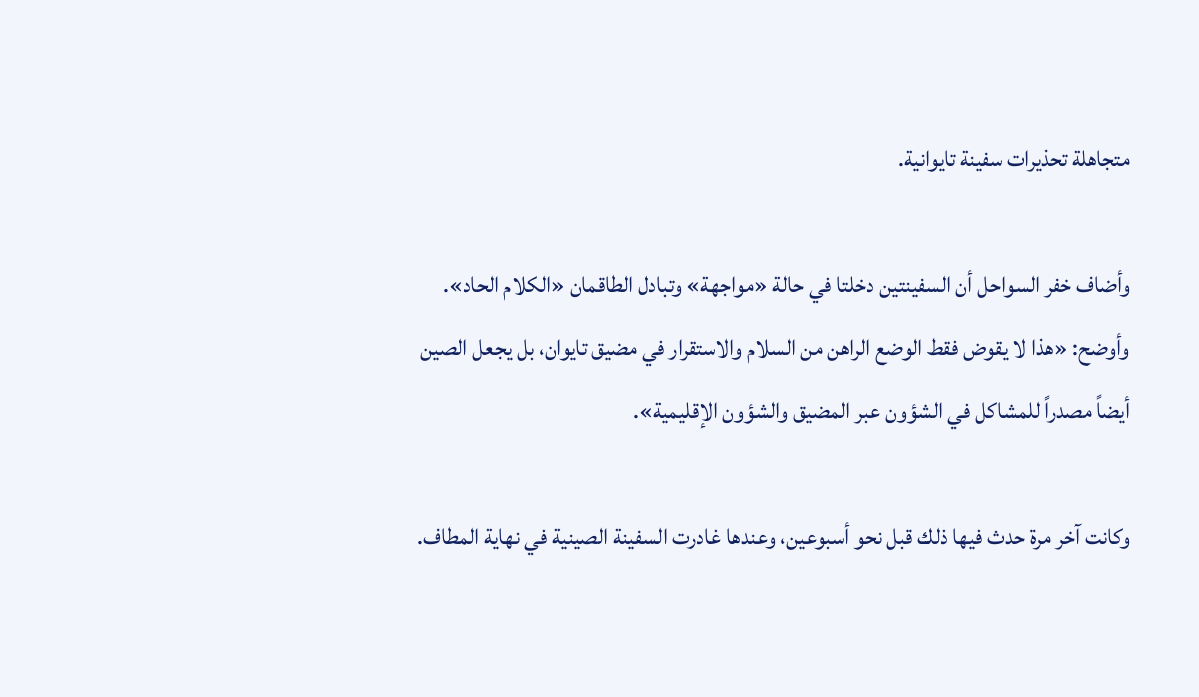متجاهلة ‌تحذيرات سفينة تايوانية.

وأضاف خفر السواحل أن السفينتين دخلتا في حالة «مواجهة» وتبادل الطاقمان «الكلام الحاد». وأوضح: «هذا لا يقوض فقط الوضع الراهن من السلام والاستقرار في مضيق تايوان، بل يجعل الصين أيضاً مصدراً للمشاكل في الشؤون عبر المضيق والشؤون الإقليمية».

وكانت آخر مرة حدث فيها ذلك قبل نحو أسبوعين، وعندها غادرت السفينة الصينية في نهاية المطاف.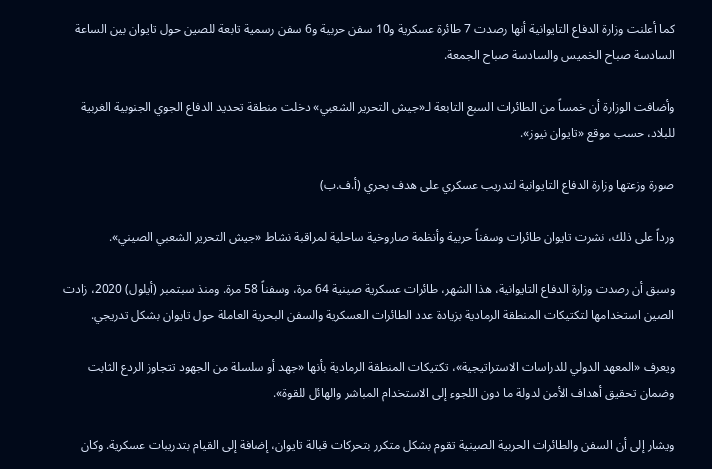كما أعلنت وزارة الدفاع التايوانية أنها رصدت 7 طائرة عسكرية و10 سفن حربية و6 سفن رسمية تابعة للصين حول تايوان بين الساعة السادسة صباح الخميس والسادسة صباح الجمعة.

وأضافت الوزارة أن خمساً من الطائرات السبع التابعة لـ«جيش التحرير الشعبي» دخلت منطقة تحديد الدفاع الجوي الجنوبية الغربية للبلاد، حسب موقع «تايوان نيوز».

صورة وزعتها وزارة الدفاع التايوانية لتدريب عسكري على هدف بحري (أ.ف.ب)

ورداً على ذلك، نشرت تايوان طائرات وسفناً حربية وأنظمة صاروخية ساحلية لمراقبة نشاط «جيش التحرير الشعبي الصيني».

وسبق أن رصدت وزارة الدفاع التايوانية، هذا الشهر، طائرات عسكرية صينية 64 مرة، وسفناً 58 مرة. ومنذ سبتمبر (أيلول) 2020، زادت الصين استخدامها لتكتيكات المنطقة الرمادية بزيادة عدد الطائرات العسكرية والسفن البحرية العاملة حول تايوان بشكل تدريجي.

ويعرف «المعهد الدولي للدراسات الاستراتيجية»، تكتيكات المنطقة الرمادية بأنها «جهد أو سلسلة من الجهود تتجاوز الردع الثابت وضمان تحقيق أهداف الأمن لدولة ما دون اللجوء إلى الاستخدام المباشر والهائل للقوة».

ويشار إلى أن السفن والطائرات الحربية الصينية تقوم بشكل متكرر بتحركات قبالة تايوان، إضافة إلى القيام بتدريبات عسكرية. وكان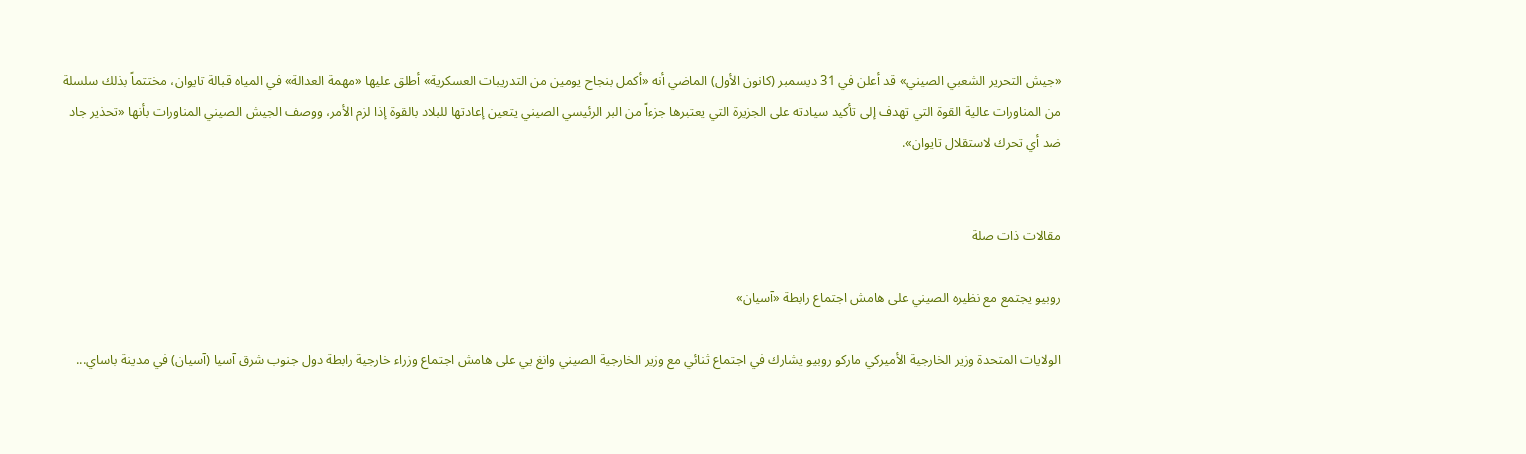«جيش التحرير الشعبي الصيني» قد أعلن في 31 ديسمبر (كانون الأول) الماضي أنه «أكمل بنجاح يومين من التدريبات العسكرية» أطلق عليها «مهمة العدالة» في المياه قبالة تايوان، مختتماً بذلك سلسلة من المناورات عالية القوة التي تهدف إلى تأكيد سيادته على الجزيرة التي يعتبرها جزءاً من البر الرئيسي الصيني يتعين إعادتها للبلاد بالقوة إذا لزم الأمر، ووصف الجيش الصيني المناورات بأنها «تحذير جاد ضد أي تحرك لاستقلال تايوان».


مقالات ذات صلة

روبيو يجتمع مع نظيره الصيني على هامش اجتماع رابطة «آسيان»

الولايات المتحدة وزير الخارجية الأميركي ماركو روبيو يشارك في اجتماع ثنائي مع وزير الخارجية الصيني وانغ يي على هامش اجتماع وزراء خارجية رابطة دول جنوب شرق آسيا (آسيان) في مدينة باساي...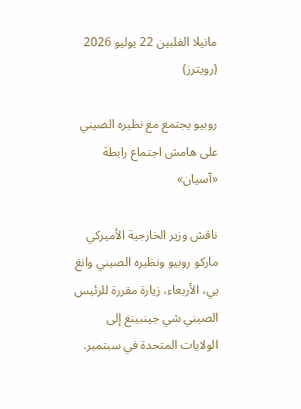مانيلا الفلبين 22 يوليو 2026 (رويترز)

روبيو يجتمع مع نظيره الصيني على هامش اجتماع رابطة «آسيان»

ناقش وزير الخارجية الأميركي ماركو روبيو ونظيره الصيني وانغ يي، الأربعاء، زيارة مقررة للرئيس الصيني شي جينبينغ إلى الولايات المتحدة في سبتمبر.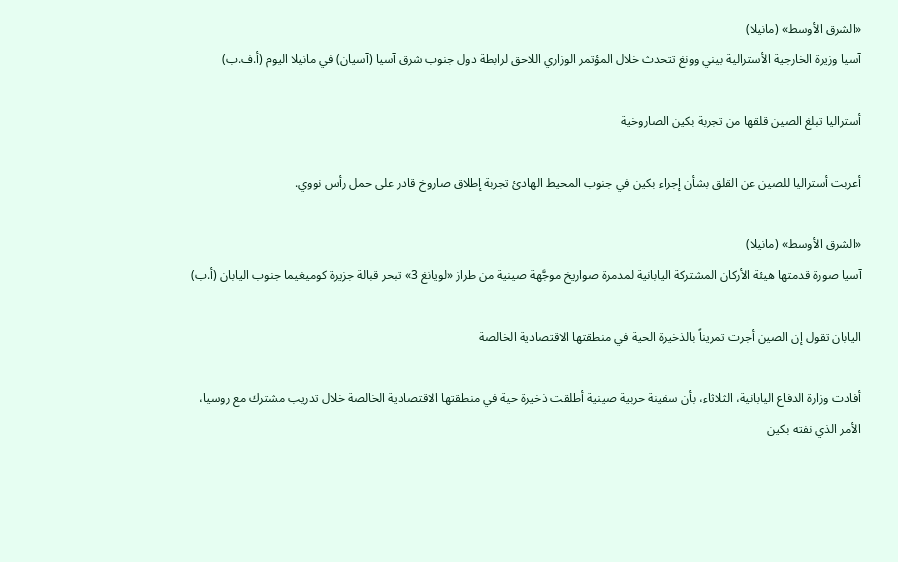«الشرق الأوسط» (مانيلا)
آسيا وزيرة الخارجية الأسترالية بيني وونغ تتحدث خلال المؤتمر الوزاري اللاحق لرابطة دول جنوب شرق آسيا (آسيان) في مانيلا اليوم (أ.ف.ب)

أستراليا تبلغ الصين قلقها من تجربة بكين الصاروخية

أعربت أستراليا للصين عن القلق بشأن إجراء بكين في جنوب المحيط الهادئ تجربة إطلاق صاروخ قادر على حمل رأس نووي.

«الشرق الأوسط» (مانيلا)
آسيا صورة قدمتها هيئة الأركان المشتركة اليابانية لمدمرة صواريخ موجَّهة صينية من طراز «لويانغ 3» تبحر قبالة جزيرة كوميغيما جنوب اليابان (أ.ب)

اليابان تقول إن الصين أجرت تمريناً بالذخيرة الحية في منطقتها الاقتصادية الخالصة

أفادت وزارة الدفاع اليابانية، الثلاثاء، بأن سفينة حربية صينية أطلقت ذخيرة حية في منطقتها الاقتصادية الخالصة خلال تدريب مشترك مع روسيا، الأمر الذي نفته بكين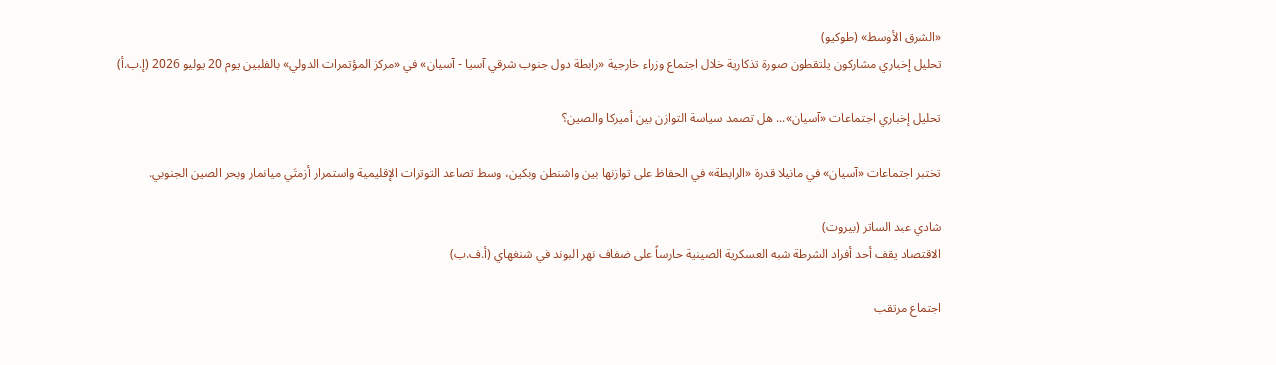«الشرق الأوسط» (طوكيو)
تحليل إخباري مشاركون يلتقطون صورة تذكارية خلال اجتماع وزراء خارجية «رابطة دول جنوب شرقي آسيا - آسيان» في «مركز المؤتمرات الدولي» بالفلبين يوم 20 يوليو 2026 (إ.ب.أ)

تحليل إخباري اجتماعات «آسيان»... هل تصمد سياسة التوازن بين أميركا والصين؟

تختبر اجتماعات «آسيان» في مانيلا قدرة «الرابطة» في الحفاظ على توازنها بين واشنطن وبكين، وسط تصاعد التوترات الإقليمية واستمرار أزمتَي ميانمار وبحر الصين الجنوبي.

شادي عبد الساتر (بيروت)
الاقتصاد يقف أحد أفراد الشرطة شبه العسكرية الصينية حارساً على ضفاف نهر البوند في شنغهاي (أ.ف.ب)

اجتماع مرتقب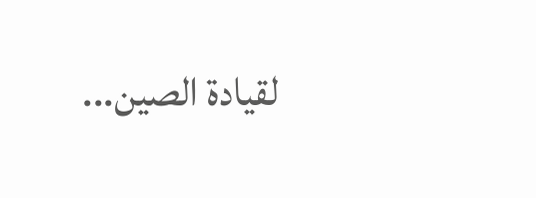لقيادة الصين...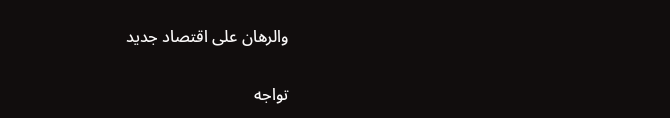والرهان على اقتصاد جديد

تواجه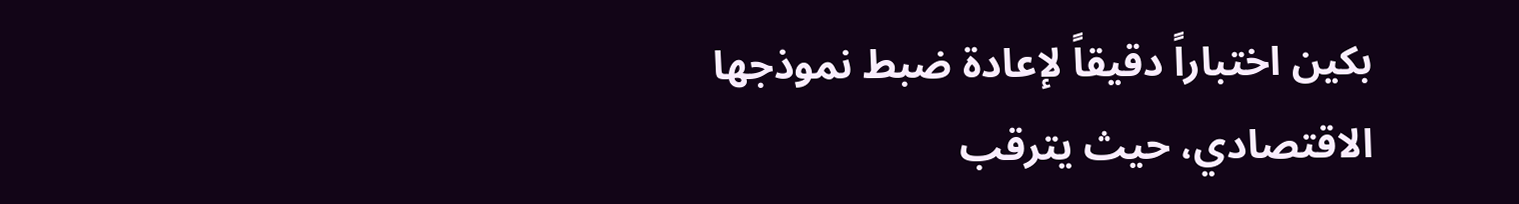بكين اختباراً دقيقاً لإعادة ضبط نموذجها الاقتصادي، حيث يترقب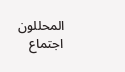المحللون اجتماع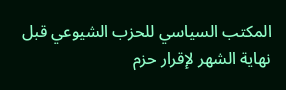المكتب السياسي للحزب الشيوعي قبل نهاية الشهر لإقرار حزم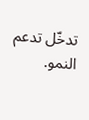تدخّل تدعم النمو.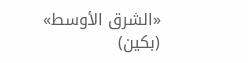«الشرق الأوسط» (بكين)